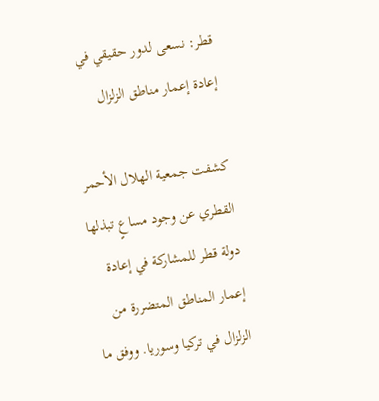قطر: نسعى لدور حقيقي في إعادة إعمار مناطق الزلزال

كشفت جمعية الهلال الأحمر القطري عن وجود مساعٍ تبذلها دولة قطر للمشاركة في إعادة إعمار المناطق المتضررة من الزلزال في تركيا وسوريا. ووفق ما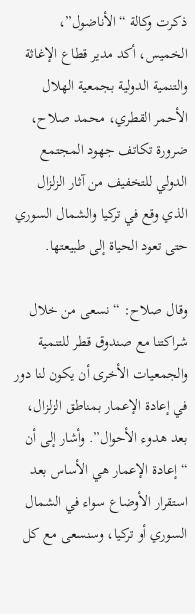ذكرت وكالة “الأناضول”، الخميس، أكد مدير قطاع الإغاثة والتنمية الدولية بجمعية الهلال الأحمر القطري، محمد صلاح، ضرورة تكاتف جهود المجتمع الدولي للتخفيف من آثار الزلزال الذي وقع في تركيا والشمال السوري حتى تعود الحياة إلى طبيعتها.

وقال صلاح: “نسعى من خلال شراكتنا مع صندوق قطر للتنمية والجمعيات الأخرى أن يكون لنا دور في إعادة الإعمار بمناطق الزلزال، بعد هدوء الأحوال”. وأشار إلى أن “إعادة الإعمار هي الأساس بعد استقرار الأوضاع سواء في الشمال السوري أو تركيا، وسنسعى مع كل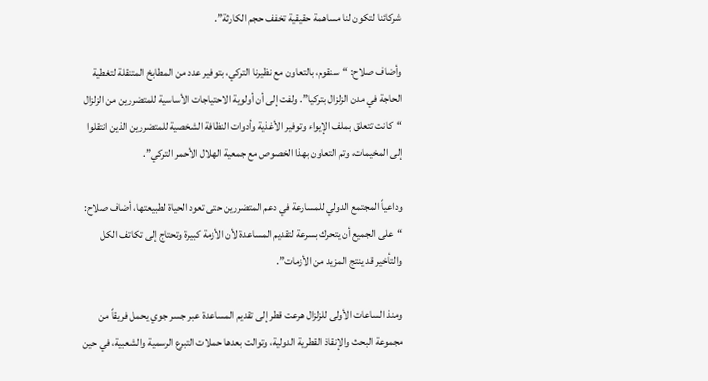شركائنا لتكون لنا مساهمة حقيقية تخفف حجم الكارثة”.

وأضاف صلاح: “سنقوم، بالتعاون مع نظيرنا التركي، بتوفير عدد من المطابخ المتنقلة لتغطية الحاجة في مدن الزلزال بتركيا”. ولفت إلى أن أولوية الاحتياجات الأساسية للمتضررين من الزلزال “كانت تتعلق بملف الإيواء وتوفير الأغذية وأدوات النظافة الشخصية للمتضررين الذين انتقلوا إلى المخيمات، وتم التعاون بهذا الخصوص مع جمعية الهلال الأحمر التركي”.

وداعياً المجتمع الدولي للمسارعة في دعم المتضررين حتى تعود الحياة لطبيعتها، أضاف صلاح: “على الجميع أن يتحرك بسرعة لتقديم المساعدة لأن الأزمة كبيرة وتحتاج إلى تكاتف الكل والتأخير قد ينتج المزيد من الأزمات”.

ومنذ الساعات الأولى للزلزال هرعت قطر إلى تقديم المساعدة عبر جسر جوي يحمل فريقاً من مجموعة البحث والإنقاذ القطرية الدولية، وتوالت بعدها حملات التبرع الرسمية والشعبية، في حين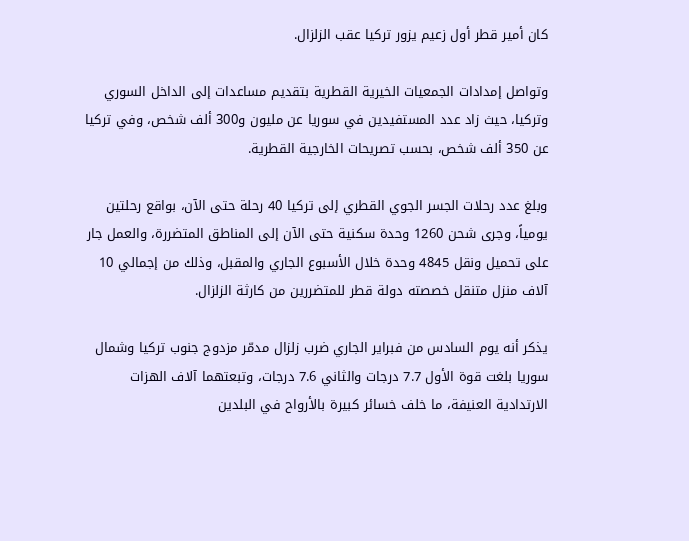كان أمير قطر أول زعيم يزور تركيا عقب الزلزال.

وتواصل إمدادات الجمعيات الخيرية القطرية بتقديم مساعدات إلى الداخل السوري وتركيا، حيث زاد عدد المستفيدين في سوريا عن مليون و300 ألف شخص، وفي تركيا عن 350 ألف شخص، بحسب تصريحات الخارجية القطرية.

وبلغ عدد رحلات الجسر الجوي القطري إلى تركيا 40 رحلة حتى الآن، بواقع رحلتين يومياً، وجرى شحن 1260 وحدة سكنية حتى الآن إلى المناطق المتضررة، والعمل جار على تحميل ونقل 4845 وحدة خلال الأسبوع الجاري والمقبل، وذلك من إجمالي 10 آلاف منزل متنقل خصصته دولة قطر للمتضررين من كارثة الزلزال.

يذكر أنه يوم السادس من فبراير الجاري ضرب زلزال مدمّر مزدوج جنوب تركيا وشمال سوريا بلغت قوة الأول 7.7 درجات والثاني 7.6 درجات، وتبعتهما آلاف الهزات الارتدادية العنيفة، ما خلف خسائر كبيرة بالأرواح في البلدين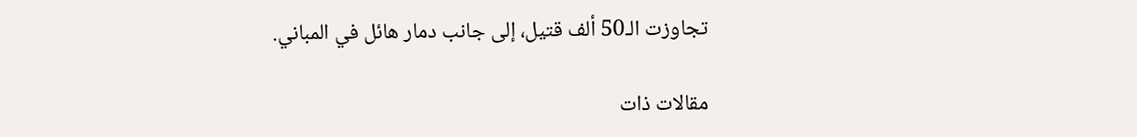تجاوزت الـ50 ألف قتيل، إلى جانب دمار هائل في المباني.

مقالات ذات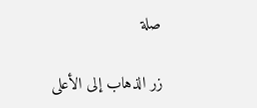صلة

زر الذهاب إلى الأعلى